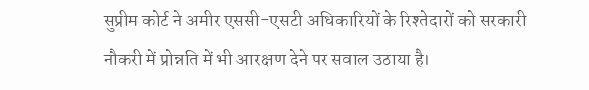सुप्रीम कोर्ट ने अमीर एससी-एसटी अधिकारियों के रिश्तेदारों को सरकारी नौकरी में प्रोन्नति में भी आरक्षण देने पर सवाल उठाया है।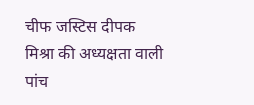चीफ जस्टिस दीपक मिश्रा की अध्यक्षता वाली पांच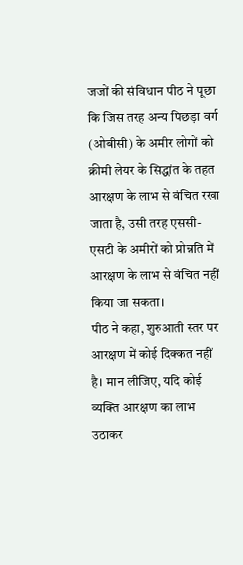जजों की संविधान पीठ ने पूछा कि जिस तरह अन्य पिछड़ा वर्ग (ओबीसी) के अमीर लोगों को क्रीमी लेयर के सिद्धांत के तहत आरक्षण के लाभ से वंचित रखा जाता है, उसी तरह एससी-एसटी के अमीरों को प्रोन्नति में आरक्षण के लाभ से वंचित नहीं किया जा सकता।
पीठ ने कहा, शुरुआती स्तर पर आरक्षण में कोई दिक्कत नहीं है। मान लीजिए, यदि कोई व्यक्ति आरक्षण का लाभ उठाकर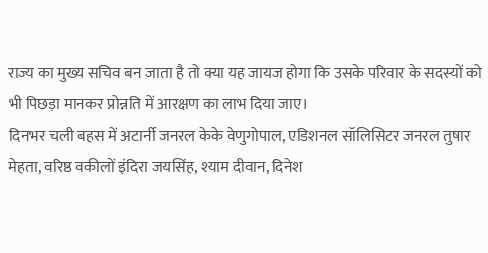राज्य का मुख्य सचिव बन जाता है तो क्या यह जायज होगा कि उसके परिवार के सदस्यों को भी पिछड़ा मानकर प्रोन्नति में आरक्षण का लाभ दिया जाए।
दिनभर चली बहस में अटार्नी जनरल केके वेणुगोपाल, एडिशनल सॉलिसिटर जनरल तुषार मेहता, वरिष्ठ वकीलों इंदिरा जयसिंह, श्याम दीवान, दिनेश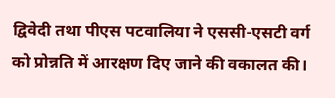द्विवेदी तथा पीएस पटवालिया ने एससी-एसटी वर्ग को प्रोन्नति में आरक्षण दिए जाने की वकालत की।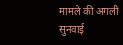मामले की अगली सुनवाई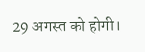29 अगस्त को होगी।